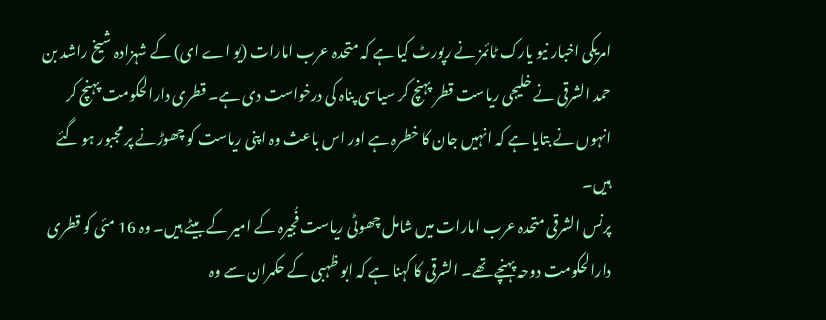امریکی اخبار نیو یارک ٹائمز نے رپورٹ کیا ہے کہ متحدہ عرب امارات (یو اے ای) کے شہزادہ شیخ راشد بن حمد الشرقی نے خلیجی ریاست قطر پہنچ کر سیاسی پناہ کی درخواست دی ہے۔ قطری دارالحکومت پہنچ کر انہوں نے بتایا ہے کہ انہیں جان کا خطرہ ہے اور اس باعث وہ اپنی ریاست کو چھوڑنے پر مجبور ہو گئے ہیں۔
پرنس الشرقی متحدہ عرب امارات میں شامل چھوٹی ریاست فُجیرہ کے امیر کے بیٹے ہیں۔ وہ 16 مئی کو قطری دارالحکومت دوحہ پہنچے تھے۔ الشرقی کا کہنا ہے کہ ابو ظہبی کے حکمران سے وہ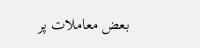بعض معاملات پر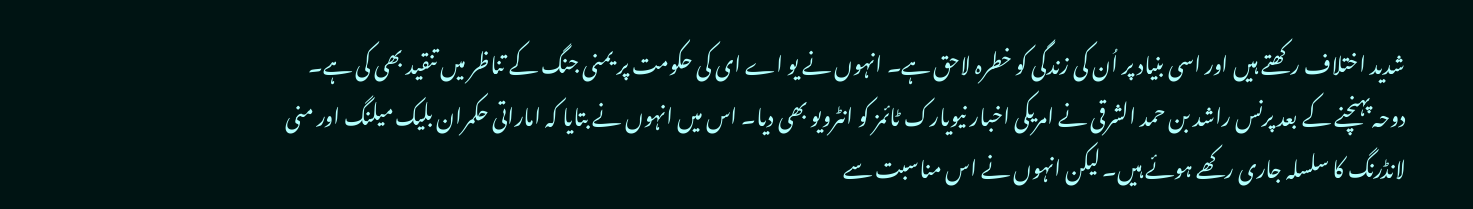شدید اختلاف رکھتے ہیں اور اسی بنیاد پر اُن کی زندگی کو خطرہ لاحق ہے۔ انہوں نے یو اے ای کی حکومت پر یمنی جنگ کے تناظر میں تنقید بھی کی ہے۔
دوحہ پہنچنے کے بعد پرنس راشد بن حمد الشرقی نے امریکی اخبار نیویارک ٹائمز کو انٹرویو بھی دیا۔ اس میں انہوں نے بتایا کہ اماراتی حکمران بلیک میلنگ اور منی لانڈرنگ کا سلسلہ جاری رکھے ہوئے ہیں۔ لیکن انہوں نے اس مناسبت سے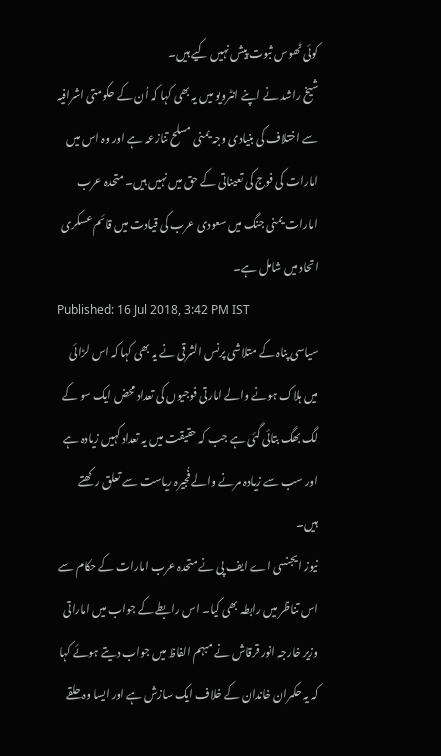کوئی ٹھوس ثبوت پیش نہیں کیے ہیں۔
شیخ راشد نے اپنے انٹرویو میں یہ بھی کہا کہ اُن کے حکومتی اشرافیہ سے اختلاف کی بنیادی وجہ یمنی مسلح تنازعہ ہے اور وہ اس میں امارات کی فوج کی تعیناتی کے حق میں نہیں ہیں۔ متحدہ عرب امارات یمنی جنگ میں سعودی عرب کی قیادت میں قائم عسکری اتحاد میں شامل ہے۔
Published: 16 Jul 2018, 3:42 PM IST
سیاسی پناہ کے متلاشی پرنس الشرقی نے یہ بھی کہا کہ اس لڑائی میں ہلاک ہونے والے امارتی فوجیوں کی تعداد محض ایک سو کے لگ بھگ بتائی گئی ہے جب کہ حقیقت میں یہ تعداد کہیں زیادہ ہے اور سب سے زیادہ مرنے والے فُجیرہ ریاست سے تعلق رکھتے ہیں۔
نیوز ایجنسی اے ایف پی نے متحدہ عرب امارات کے حکام سے اس تناظر میں رابطہ بھی کیا۔ اس رابطے کے جواب میں اماراتی وزیر خارجہ انور قرقاش نے مبہم الفاظ میں جواب دیتے ہوئے کہا کہ یہ حکمران خاندان کے خلاف ایک سازش ہے اور ايسا وہ حلقے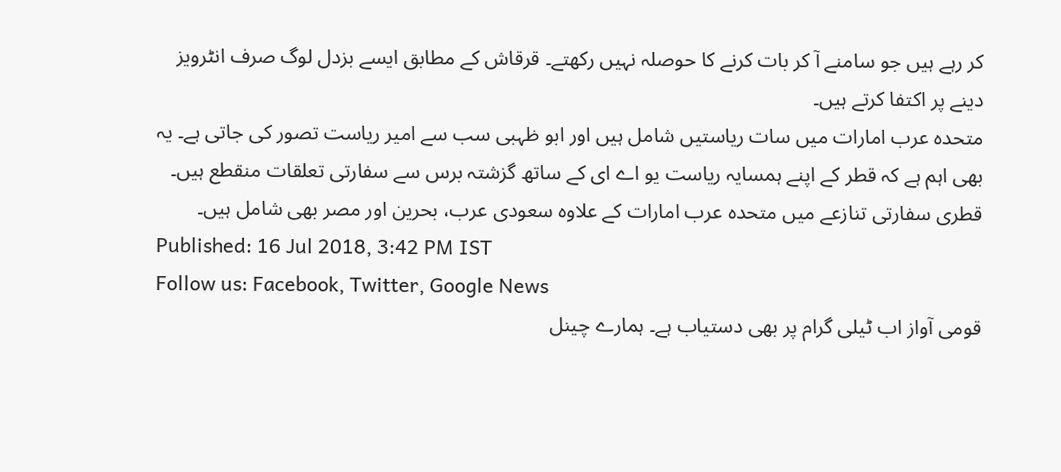کر رہے ہيں جو سامنے آ کر بات کرنے کا حوصلہ نہیں رکھتے۔ قرقاش کے مطابق ایسے بزدل لوگ صرف انٹرویز دینے پر اکتفا کرتے ہیں۔
متحدہ عرب امارات میں سات ریاستیں شامل ہیں اور ابو ظہبی سب سے امیر ریاست تصور کی جاتی ہے۔ یہ بھی اہم ہے کہ قطر کے اپنے ہمسایہ ریاست یو اے ای کے ساتھ گزشتہ برس سے سفارتی تعلقات منقطع ہیں۔ قطری سفارتی تنازعے میں متحدہ عرب امارات کے علاوہ سعودی عرب، بحرین اور مصر بھی شامل ہیں۔
Published: 16 Jul 2018, 3:42 PM IST
Follow us: Facebook, Twitter, Google News
قومی آواز اب ٹیلی گرام پر بھی دستیاب ہے۔ ہمارے چینل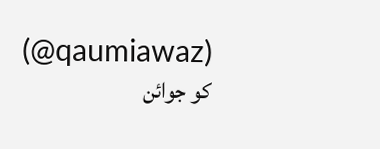(qaumiawaz@) کو جوائن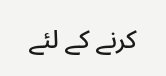کرنے کے لئے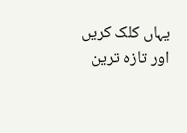یہاں کلک کریں اور تازہ ترین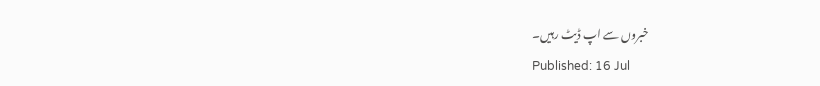خبروں سے اپ ڈیٹ رہیں۔
Published: 16 Jul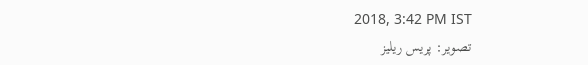2018, 3:42 PM IST
تصویر: پریس ریلیز